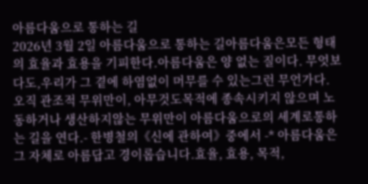아름다움으로 통하는 길
2026년 3월 2일 아름다움으로 통하는 길아름다움은모든 형태의 효율과 효용을 기피한다.아름다움은 양 없는 질이다. 무엇보다도,우리가 그 곁에 하염없이 머무를 수 있는그런 무언가다. 오직 관조적 무위만이, 아무것도목적에 종속시키지 않으며 노동하거나 생산하지않는 무위만이 아름다움으로의 세계로통하는 길을 연다.- 한병철의《신에 관하여》중에서 -* 아름다움은그 자체로 아름답고 경이롭습니다.효율, 효용, 목적,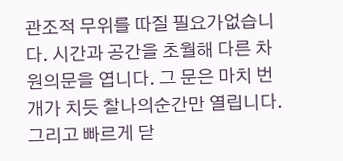관조적 무위를 따질 필요가없습니다. 시간과 공간을 초월해 다른 차원의문을 엽니다. 그 문은 마치 번개가 치듯 찰나의순간만 열립니다. 그리고 빠르게 닫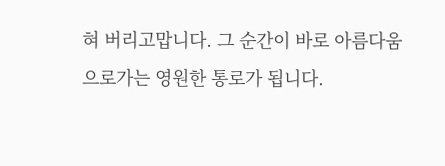혀 버리고맙니다. 그 순간이 바로 아름다움으로가는 영원한 통로가 됩니다.